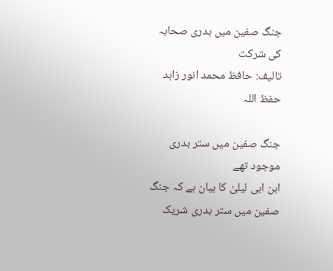جنگ صفین میں بدری صحابہ کی شرکت
تالیف: حافظ محمد انور زاہد حفظ اللہ

جنگ صفین میں ستر بدری موجود تھے
ابن ابی لیلیٰ کا بیان ہے کہ جنگ صفین میں ستر بدری شریک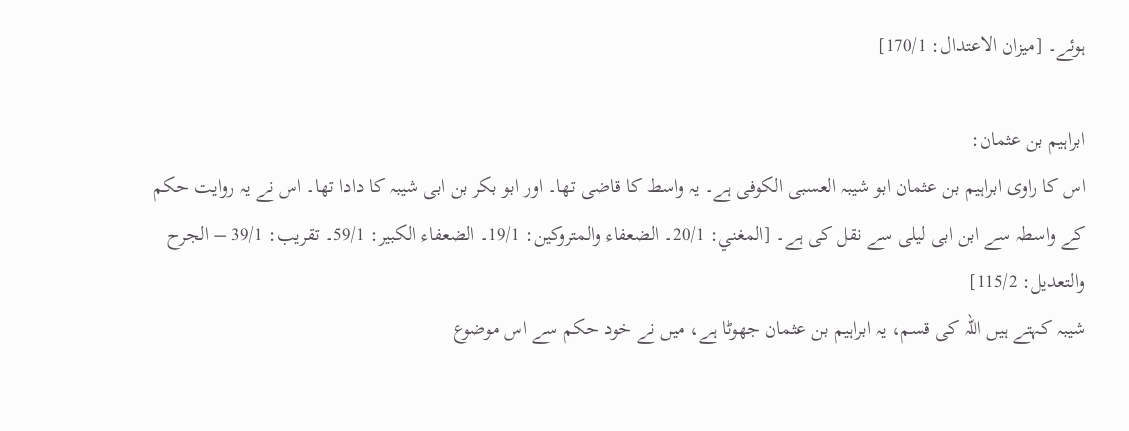ہوئے۔ [ميزان الاعتدال: 170/1]

ابراہیم بن عثمان:
اس کا راوی ابراہیم بن عثمان ابو شیبہ العسبی الکوفی ہے۔ یہ واسط کا قاضی تھا۔ اور ابو بکر بن ابی شیبہ کا دادا تھا۔ اس نے یہ روایت حکم کے واسطہ سے ابن ابی لیلی سے نقل کی ہے۔ [المغني: 20/1۔ الضعفاء والمتروكين: 19/1۔ الضعفاء الكبير: 59/1۔ تقريب: 39/1 – الجرح والتعديل: 115/2]
شیبہ کہتے ہیں اللہ کی قسم، یہ ابراہیم بن عثمان جھوٹا ہے، میں نے خود حکم سے اس موضوع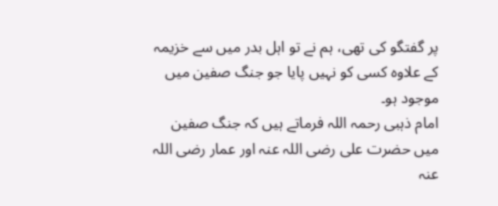پر گفتگو کی تھی، ہم نے تو اہل بدر میں سے خزیمہ کے علاوہ کسی کو نہیں پایا جو جنگ صفین میں موجود ہو۔
امام ذہبی رحمہ اللہ فرماتے ہیں کہ جنگ صفین میں حضرت علی رضی اللہ عنہ اور عمار رضی اللہ عنہ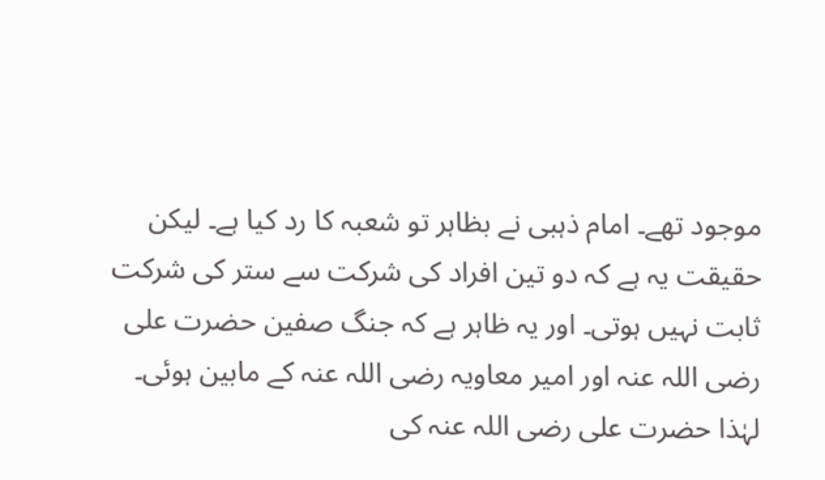موجود تھے۔ امام ذہبی نے بظاہر تو شعبہ کا رد کیا ہے۔ لیکن حقیقت یہ ہے کہ دو تین افراد کی شرکت سے ستر کی شرکت ثابت نہیں ہوتی۔ اور یہ ظاہر ہے کہ جنگ صفین حضرت علی رضی اللہ عنہ اور امیر معاویہ رضی اللہ عنہ کے مابین ہوئی۔ لہٰذا حضرت علی رضی اللہ عنہ کی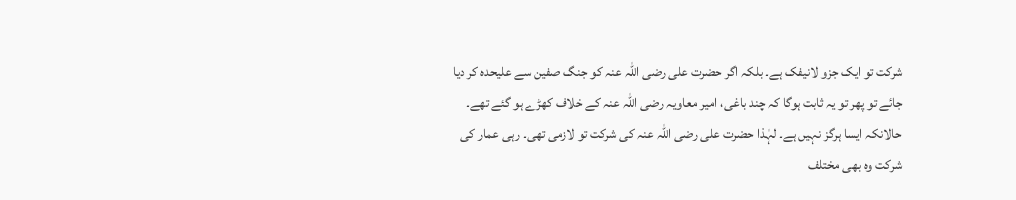شرکت تو ایک جزو لانیفک ہے۔ بلکہ اگر حضرت علی رضی اللہ عنہ کو جنگ صفین سے علیحدہ کر دیا جائے تو پھر تو یہ ثابت ہوگا کہ چند باغی، امیر معاویہ رضی اللہ عنہ کے خلاف کھڑے ہو گئے تھے۔ حالانکہ ایسا ہرگز نہیں ہے۔ لہٰذا حضرت علی رضی اللہ عنہ کی شرکت تو لازمی تھی۔ رہی عمار کی شرکت وہ بھی مختلف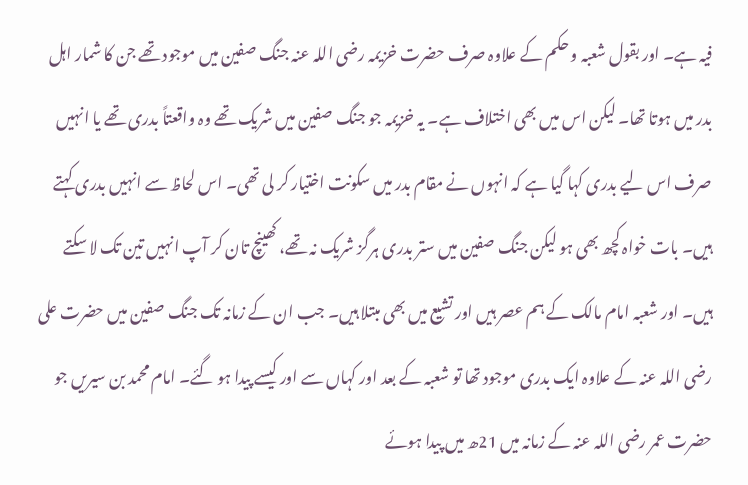فیہ ہے۔ اور بقول شعبہ و حکم کے علاوہ صرف حضرت خزیمہ رضی اللہ عنہ جنگ صفین میں موجود تھے جن کا شمار اہل بدر میں ہوتا تھا۔ لیکن اس میں بھی اختلاف ہے۔ یہ خزیمہ جو جنگ صفین میں شریک تھے وہ واقعتاً بدری تھے یا انہیں صرف اس لیے بدری کہا گیا ہے کہ انہوں نے مقام بدر میں سکونت اختیار کر لی تھی۔ اس لحاظ سے انہیں بدری کہتے ہیں۔ بات خواہ کچھ بھی ہو لیکن جنگ صفین میں ستر بدری ہرگز شریک نہ تھے، کھینچ تان کر آپ انہیں تین تک لا سکتے ہیں۔ اور شعبہ امام مالک کے ہم عصر ہیں اور تشیع میں بھی مبتلا ہیں۔ جب ان کے زمانہ تک جنگ صفین میں حضرت علی رضی اللہ عنہ کے علاوہ ایک بدری موجود تھا تو شعبہ کے بعد اور کہاں سے اور کیسے پیدا ہو گئے۔ امام محمد بن سیریں جو حضرت عمر رضی اللہ عنہ کے زمانہ میں 21ھ میں پیدا ہوئے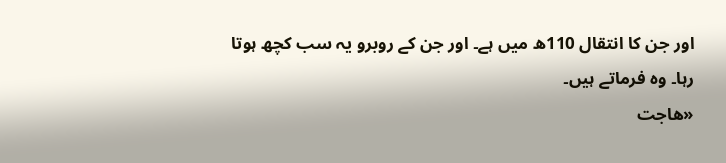اور جن کا انتقال 110ھ میں ہے۔ اور جن کے روبرو یہ سب کچھ ہوتا رہا۔ وہ فرماتے ہیں۔
«هاجت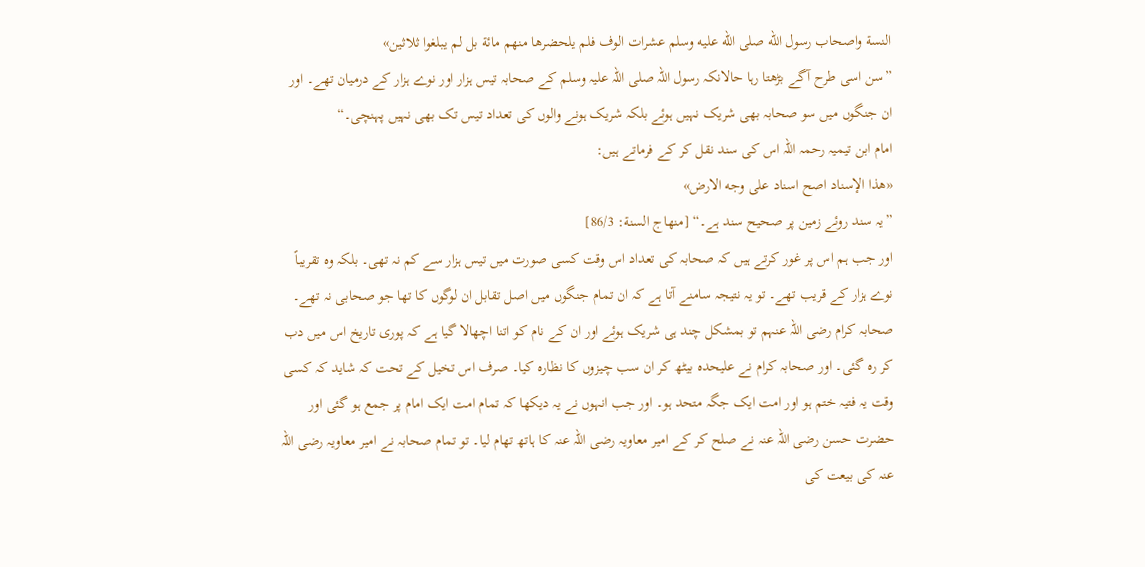النسة واصحاب رسول الله صلى الله عليه وسلم عشرات الوف فلم يلحضرها منهم مائة بل لم يبلغوا ثلاثين»
”سن اسی طرح آگے بڑھتا رہا حالانکہ رسول اللہ صلی اللہ علیہ وسلم کے صحابہ تیس ہزار اور نوے ہزار کے درمیان تھے۔ اور ان جنگوں میں سو صحابہ بھی شریک نہیں ہوئے بلکہ شریک ہونے والوں کی تعداد تیس تک بھی نہیں پہنچی۔“
امام ابن تیمیہ رحمہ اللہ اس کی سند نقل کر کے فرماتے ہیں:
«هذا الإسناد اصح اسناد على وجه الارض»
”یہ سند روئے زمین پر صحیح سند ہے۔“ [منهاج السنة: 86/3]
اور جب ہم اس پر غور کرتے ہیں کہ صحابہ کی تعداد اس وقت کسی صورت میں تیس ہزار سے کم نہ تھی۔ بلکہ وہ تقریباً نوے ہزار کے قریب تھے۔ تو یہ نتیجہ سامنے آتا ہے کہ ان تمام جنگوں میں اصل تقابل ان لوگوں کا تھا جو صحابی نہ تھے۔ صحابہ کرام رضی اللہ عنہم تو بمشکل چند ہی شریک ہوئے اور ان کے نام کو اتنا اچھالا گیا ہے کہ پوری تاریخ اس میں دب کر رہ گئی۔ اور صحابہ کرام نے علیحدہ بیٹھ کر ان سب چیزوں کا نظارہ کیا۔ صرف اس تخیل کے تحت کہ شاید کہ کسی وقت یہ فتیہ ختم ہو اور امت ایک جگہ متحد ہو۔ اور جب انہوں نے یہ دیکھا کہ تمام امت ایک امام پر جمع ہو گئی اور حضرت حسن رضی اللہ عنہ نے صلح کر کے امیر معاویہ رضی اللہ عنہ کا ہاتھ تھام لیا۔ تو تمام صحابہ نے امیر معاویہ رضی اللہ عنہ کی بیعت کی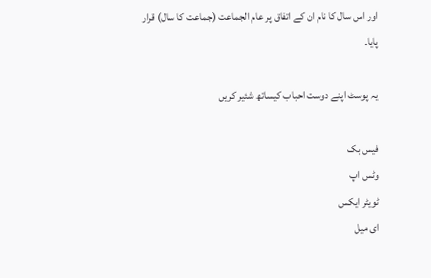اور اس سال کا نام ان کے اتفاق پر عام الجماعت (جماعت کا سال) قرار پایا۔

یہ پوسٹ اپنے دوست احباب کیساتھ شئیر کریں

فیس بک
وٹس اپ
ٹویٹر ایکس
ای میل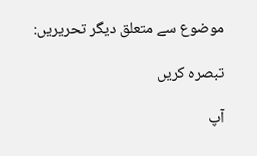موضوع سے متعلق دیگر تحریریں:

تبصرہ کریں

آپ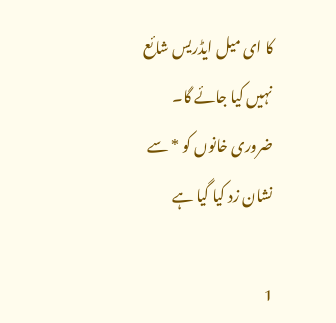کا ای میل ایڈریس شائع نہیں کیا جائے گا۔ ضروری خانوں کو * سے نشان زد کیا گیا ہے

1